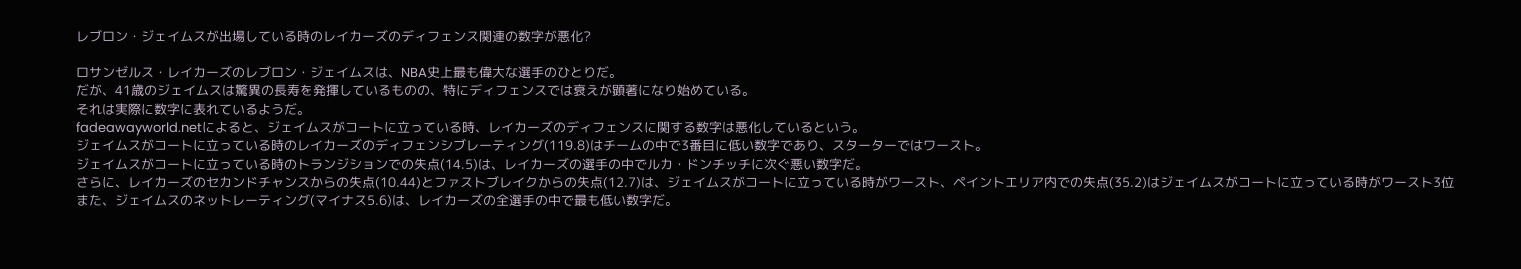レブロン・ジェイムスが出場している時のレイカーズのディフェンス関連の数字が悪化?

ロサンゼルス・レイカーズのレブロン・ジェイムスは、NBA史上最も偉大な選手のひとりだ。
だが、41歳のジェイムスは驚異の長寿を発揮しているものの、特にディフェンスでは衰えが顕著になり始めている。
それは実際に数字に表れているようだ。
fadeawayworld.netによると、ジェイムスがコートに立っている時、レイカーズのディフェンスに関する数字は悪化しているという。
ジェイムスがコートに立っている時のレイカーズのディフェンシブレーティング(119.8)はチームの中で3番目に低い数字であり、スターターではワースト。
ジェイムスがコートに立っている時のトランジションでの失点(14.5)は、レイカーズの選手の中でルカ・ドンチッチに次ぐ悪い数字だ。
さらに、レイカーズのセカンドチャンスからの失点(10.44)とファストブレイクからの失点(12.7)は、ジェイムスがコートに立っている時がワースト、ペイントエリア内での失点(35.2)はジェイムスがコートに立っている時がワースト3位
また、ジェイムスのネットレーティング(マイナス5.6)は、レイカーズの全選手の中で最も低い数字だ。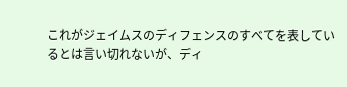これがジェイムスのディフェンスのすべてを表しているとは言い切れないが、ディ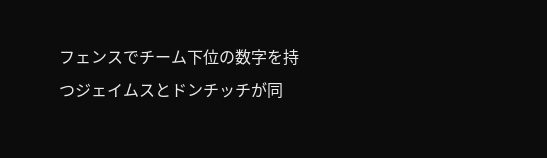フェンスでチーム下位の数字を持つジェイムスとドンチッチが同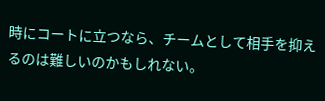時にコートに立つなら、チームとして相手を抑えるのは難しいのかもしれない。